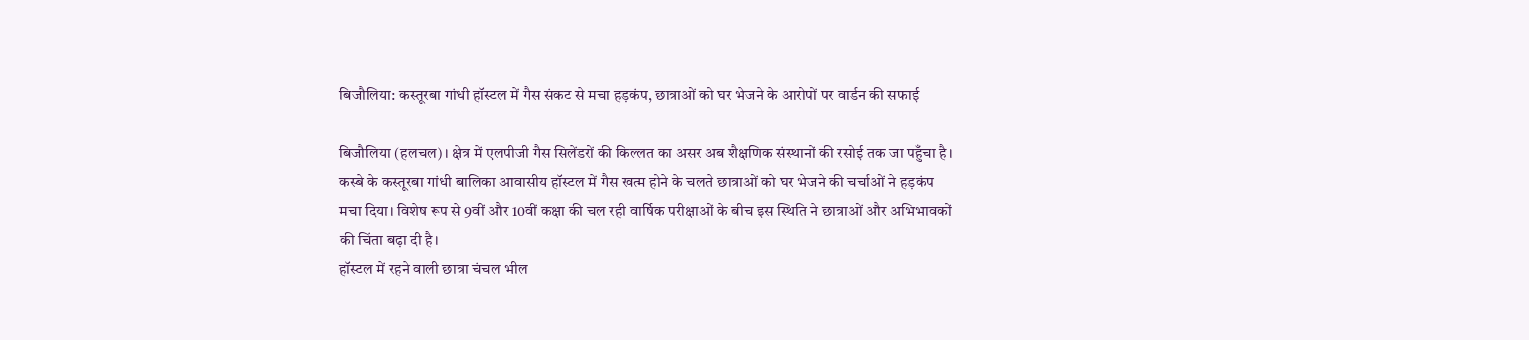बिजौलिया: कस्तूरबा गांधी हॉस्टल में गैस संकट से मचा हड़कंप, छात्राओं को घर भेजने के आरोपों पर वार्डन की सफाई

बिजौलिया (हलचल)। क्षेत्र में एलपीजी गैस सिलेंडरों की किल्लत का असर अब शैक्षणिक संस्थानों की रसोई तक जा पहुँचा है। कस्बे के कस्तूरबा गांधी बालिका आवासीय हॉस्टल में गैस खत्म होने के चलते छात्राओं को घर भेजने की चर्चाओं ने हड़कंप मचा दिया। विशेष रूप से 9वीं और 10वीं कक्षा की चल रही वार्षिक परीक्षाओं के बीच इस स्थिति ने छात्राओं और अभिभावकों की चिंता बढ़ा दी है।
हॉस्टल में रहने वाली छात्रा चंचल भील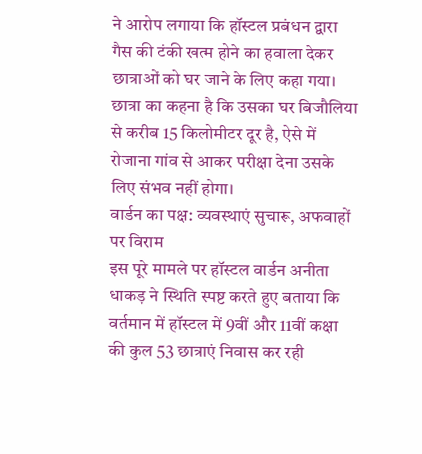ने आरोप लगाया कि हॉस्टल प्रबंधन द्वारा गैस की टंकी खत्म होने का हवाला देकर छात्राओं को घर जाने के लिए कहा गया। छात्रा का कहना है कि उसका घर बिजौलिया से करीब 15 किलोमीटर दूर है, ऐसे में रोजाना गांव से आकर परीक्षा देना उसके लिए संभव नहीं होगा।
वार्डन का पक्ष: व्यवस्थाएं सुचारू, अफवाहों पर विराम
इस पूरे मामले पर हॉस्टल वार्डन अनीता धाकड़ ने स्थिति स्पष्ट करते हुए बताया कि वर्तमान में हॉस्टल में 9वीं और 11वीं कक्षा की कुल 53 छात्राएं निवास कर रही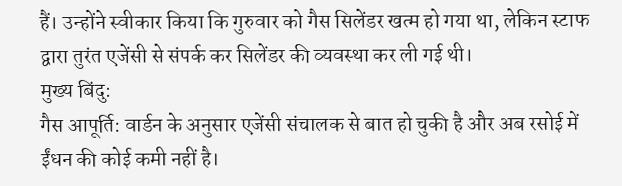हैं। उन्होंने स्वीकार किया कि गुरुवार को गैस सिलेंडर खत्म हो गया था, लेकिन स्टाफ द्वारा तुरंत एजेंसी से संपर्क कर सिलेंडर की व्यवस्था कर ली गई थी।
मुख्य बिंदु:
गैस आपूर्ति: वार्डन के अनुसार एजेंसी संचालक से बात हो चुकी है और अब रसोई में ईंधन की कोई कमी नहीं है।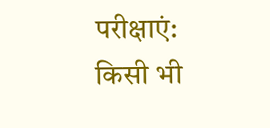परीक्षाएं: किसी भी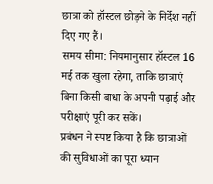छात्रा को हॉस्टल छोड़ने के निर्देश नहीं दिए गए हैं।
समय सीमा: नियमानुसार हॉस्टल 16 मई तक खुला रहेगा, ताकि छात्राएं बिना किसी बाधा के अपनी पढ़ाई और परीक्षाएं पूरी कर सकें।
प्रबंधन ने स्पष्ट किया है कि छात्राओं की सुविधाओं का पूरा ध्यान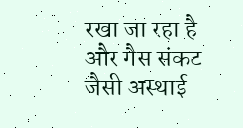रखा जा रहा है और गैस संकट जैसी अस्थाई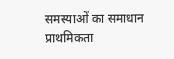समस्याओं का समाधान प्राथमिकता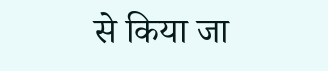से किया जा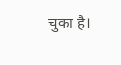चुका है।